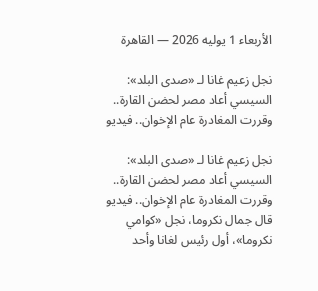الأربعاء 1 يوليه 2026 — القاهرة

نجل زعيم غانا لـ «صدى البلد»: السيسي أعاد مصر لحضن القارة.. وقررت المغادرة عام الإخوان.. فيديو

نجل زعيم غانا لـ «صدى البلد»: السيسي أعاد مصر لحضن القارة.. وقررت المغادرة عام الإخوان.. فيديو
قال جمال نكروما، نجل «كوامي نكروما»، أول رئيس لغانا وأحد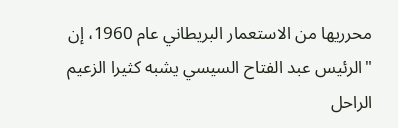محرريها من الاستعمار البريطاني عام 1960، إن "الرئيس عبد الفتاح السيسي يشبه كثيرا الزعيم الراحل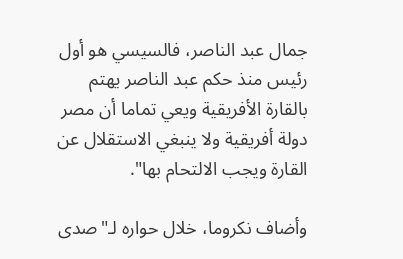جمال عبد الناصر، فالسيسي هو أول رئيس منذ حكم عبد الناصر يهتم بالقارة الأفريقية ويعي تماما أن مصر دولة أفريقية ولا ينبغي الاستقلال عن القارة ويجب الالتحام بها".

وأضاف نكروما، خلال حواره لـ"صدى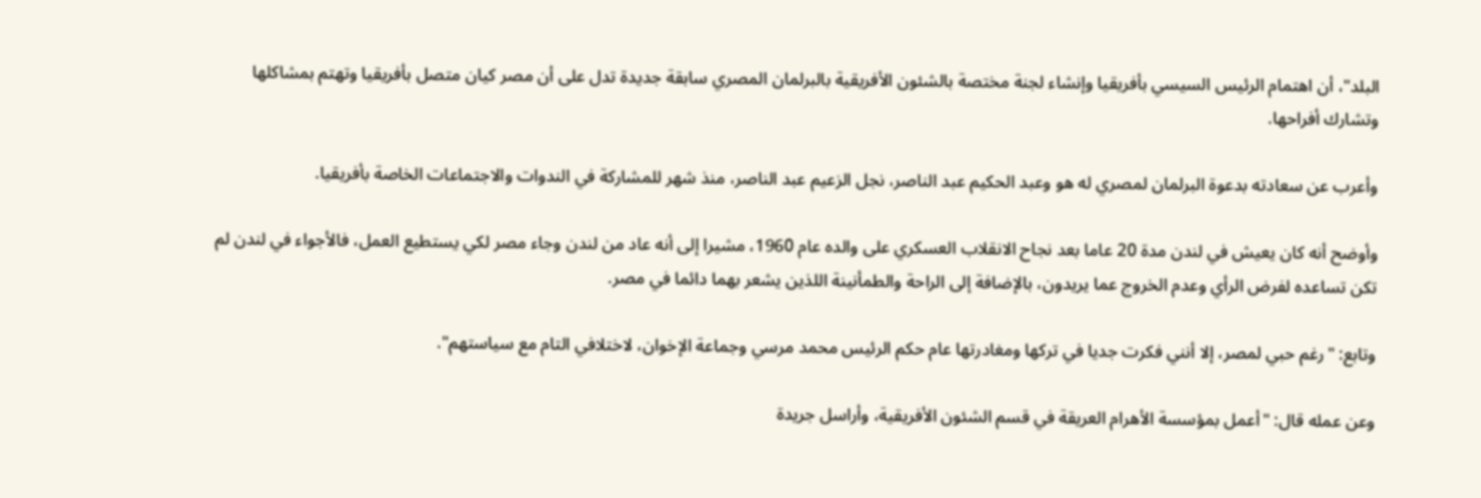البلد"، أن اهتمام الرئيس السيسي بأفريقيا وإنشاء لجنة مختصة بالشئون الأفريقية بالبرلمان المصري سابقة جديدة تدل على أن مصر كيان متصل بأفريقيا وتهتم بمشاكلها وتشارك أفراحها.

وأعرب عن سعادته بدعوة البرلمان لمصري له هو وعبد الحكيم عبد الناصر، نجل الزعيم عبد الناصر، منذ شهر للمشاركة في الندوات والاجتماعات الخاصة بأفريقيا.

وأوضح أنه كان يعيش في لندن مدة 20 عاما بعد نجاح الانقلاب العسكري على والده عام 1960، مشيرا إلى أنه عاد من لندن وجاء مصر لكي يستطيع العمل، فالأجواء في لندن لم تكن تساعده لفرض الرأي وعدم الخروج عما يريدون، بالإضافة إلى الراحة والطمأنينة اللذين يشعر بهما دائما في مصر.

وتابع: "رغم حبي لمصر، إلا أنني فكرت جديا في تركها ومغادرتها عام حكم الرئيس محمد مرسي وجماعة الإخوان، لاختلافي التام مع سياستهم".

وعن عمله قال: "أعمل بمؤسسة الأهرام العريقة في قسم الشئون الأفريقية، وأراسل جريدة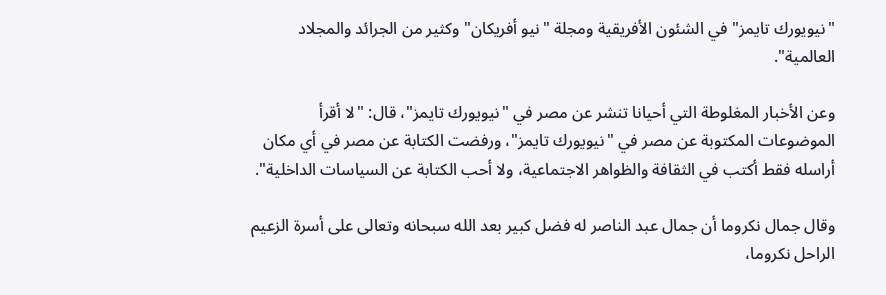"نيويورك تايمز" في الشئون الأفريقية ومجلة "نيو أفريكان" وكثير من الجرائد والمجلاد العالمية".

وعن الأخبار المغلوطة التي أحيانا تنشر عن مصر في "نيويورك تايمز"، قال: "لا أقرأ الموضوعات المكتوبة عن مصر في "نيويورك تايمز"، ورفضت الكتابة عن مصر في أي مكان أراسله فقط أكتب في الثقافة والظواهر الاجتماعية، ولا أحب الكتابة عن السياسات الداخلية".

وقال جمال نكروما أن جمال عبد الناصر له فضل كبير بعد الله سبحانه وتعالى على أسرة الزعيم الراحل نكروما،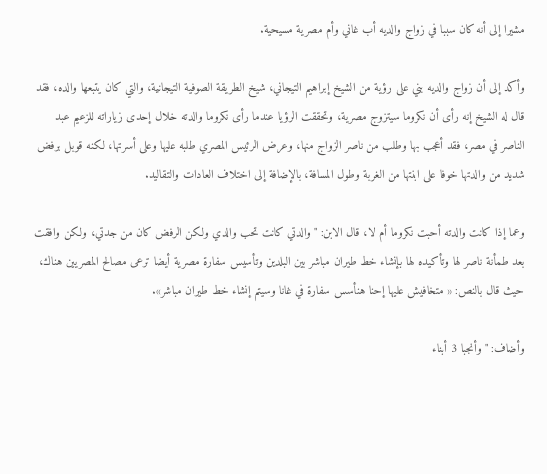مشيرا إلى أنه كان سببا في زواج والديه أب غاني وأم مصرية مسيحية.

وأكد إلى أن زواج والديه بني على رؤية من الشيخ إبراهيم التيجاني، شيخ الطريقة الصوفية التيجانية، والتي كان يتبعها والده، فقد قال له الشيخ إنه رأى أن نكروما سيتزوج مصرية، وتحققت الرؤيا عندما رأى نكروما والدته خلال إحدى زياراته للزعيم عبد الناصر في مصر، فقد أعجب بها وطلب من ناصر الزواج منها، وعرض الرئيس المصري طلبه عليها وعلى أسرتها، لكنه قوبل برفض شديد من والدتها خوفا على ابنتها من الغربة وطول المسافة، بالإضافة إلى اختلاف العادات والتقاليد.

وعما إذا كانت والدته أحبت نكروما أم لا، قال الابن: "والدتي كانت تحب والدي ولكن الرفض كان من جدتي، ولكن وافقت بعد طمأنة ناصر لها وتأكيده لها بإنشاء خط طيران مباشر بين البلدين وتأسيس سفارة مصرية أيضا ترعى مصالح المصريين هناك، حيث قال بالنص: « متخافيش عليها إحنا هنأسس سفارة في غانا وسيتم إنشاء خط طيران مباشر».

وأضاف: "وأنجبا 3 أبناء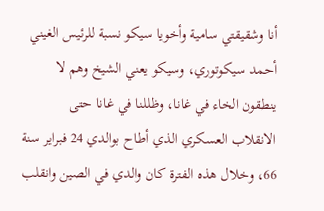أنا وشقيقتي سامية وأخويا سيكو نسبة للرئيس الغيني أحمد سيكوتوري، وسيكو يعني الشيخ وهم لا ينطقون الخاء في غانا، وظللنا في غانا حتى الانقلاب العسكري الذي أطاح بوالدي 24 فبراير سنة 66، وخلال هذه الفترة كان والدي في الصين وانقلب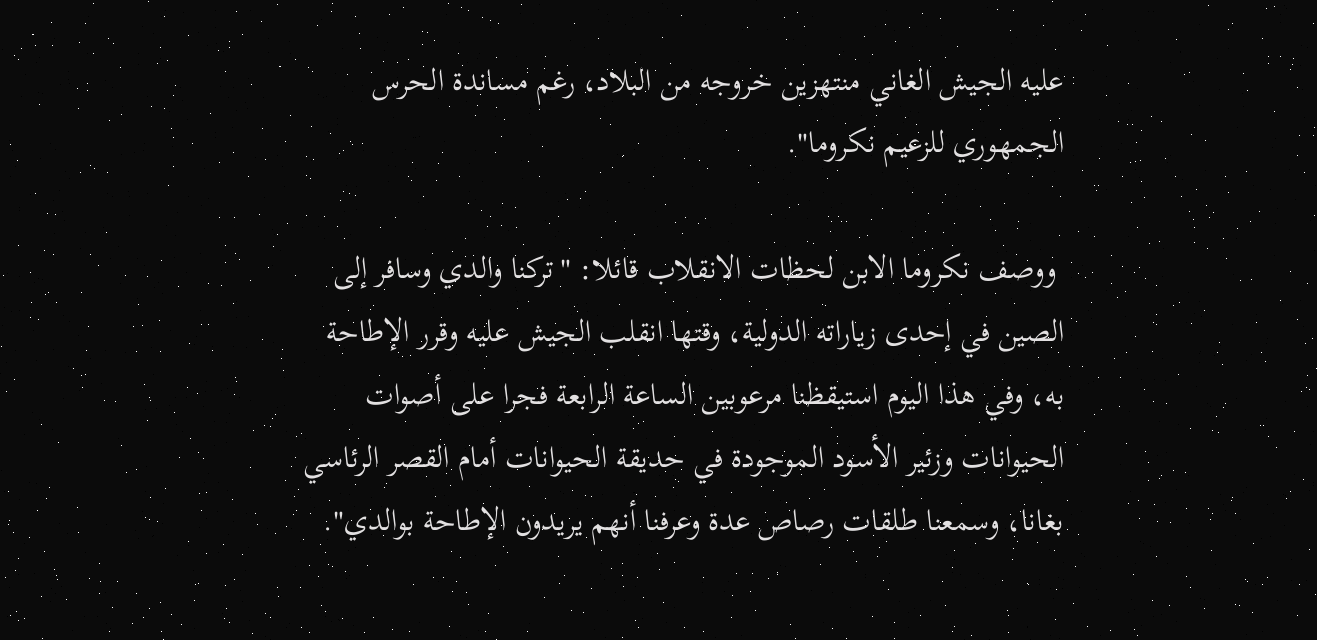عليه الجيش الغاني منتهزين خروجه من البلاد، رغم مساندة الحرس الجمهوري للزعيم نكروما".

 ووصف نكروما الابن لحظات الانقلاب قائلا: "تركنا والدي وسافر إلى الصين في إحدى زياراته الدولية، وقتها انقلب الجيش عليه وقرر الإطاحة به، وفي هذا اليوم استيقظنا مرعوبين الساعة الرابعة فجرا على أصوات الحيوانات وزئير الأسود الموجودة في حديقة الحيوانات أمام القصر الرئاسي بغانا، وسمعنا طلقات رصاص عدة وعرفنا أنهم يريدون الإطاحة بوالدي".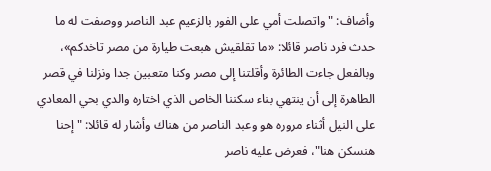وأضاف: "واتصلت أمي على الفور بالزعيم عبد الناصر ووصفت له ما حدث فرد ناصر قائلا: «ما تقلقيش هبعت طيارة من مصر تاخدكم»، وبالفعل جاءت الطائرة وأقلتنا إلى مصر وكنا متعبين جدا ونزلنا في قصر الطاهرة إلى أن ينتهي بناء سكننا الخاص الذي اختاره والدي بحي المعادي على النيل أثناء مروره هو وعبد الناصر من هناك وأشار له قائلا: "إحنا هنسكن هنا"، فعرض عليه ناصر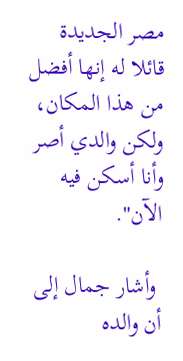مصر الجديدة قائلا له إنها أفضل من هذا المكان، ولكن والدي أصر وأنا أسكن فيه الآن".

 وأشار جمال إلى أن والده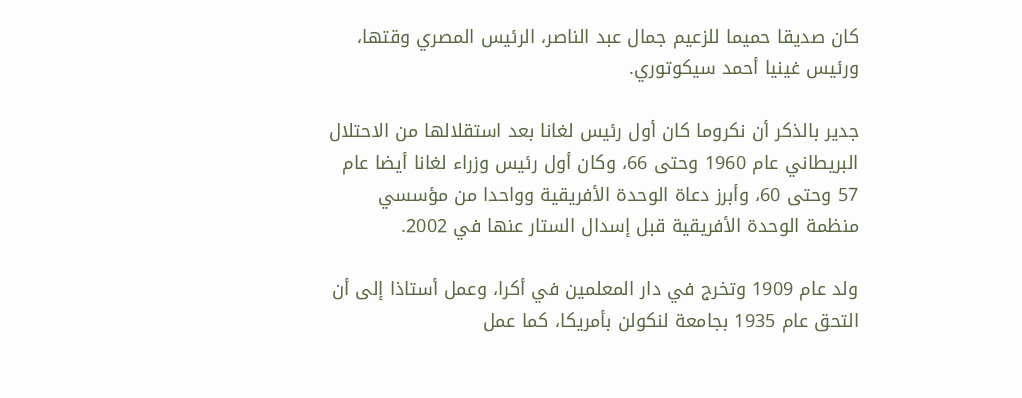كان صديقا حميما للزعيم جمال عبد الناصر، الرئيس المصري وقتها، ورئيس غينيا أحمد سيكوتوري.

جدير بالذكر أن نكروما كان أول رئيس لغانا بعد استقلالها من الاحتلال البريطاني عام 1960 وحتى 66، وكان أول رئيس وزراء لغانا أيضا عام 57 وحتى 60، وأبرز دعاة الوحدة الأفريقية وواحدا من مؤسسي منظمة الوحدة الأفريقية قبل إسدال الستار عنها في 2002.

ولد عام 1909 وتخرج في دار المعلمين في أكرا، وعمل أستاذا إلى أن التحق عام 1935 بجامعة لنكولن بأمريكا، كما عمل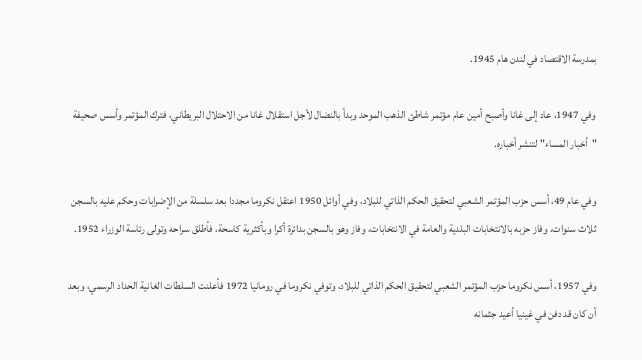بمدرسة الاقتصاد في لندن هام 1945.

وفي 1947، عاد إلى غانا وأصبح أمين عام مؤتمر شاطئ الذهب الموحد وبدأ بالنضال لأجل استقلال غانا من الاحتلال البريطاني، فترك المؤتمر وأسس صحيفة "أخبار المساء" لتنشر أخباره.

وفي عام 49، أسس حزب المؤتمر الشعبي لتحقيق الحكم الذاتي للبلاد، وفي أوائل 1950 اعتقل نكروما مجددا بعد سلسلة من الإضرابات وحكم عليه بالسجن ثلاث سنوات، وفاز حزبه بالانتخابات البلدية والعامة في الانتخابات، وفاز وهو بالسجن بدائرة أكرا وبأكثرية كاسحة، فأطلق سراحه وتولى رئاسة الوزراء 1952.

وفي 1957، أسس نكروما حزب المؤتمر الشعبي لتحقيق الحكم الذاتي للبلاد، وتوفي نكروما في رومانيا 1972 فأعلنت السلطات الغانية الحداد الرسمي، وبعد أن كان قد دفن في غينيا أعيد جثمانه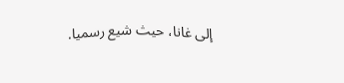إلى غانا، حيث شيع رسميا.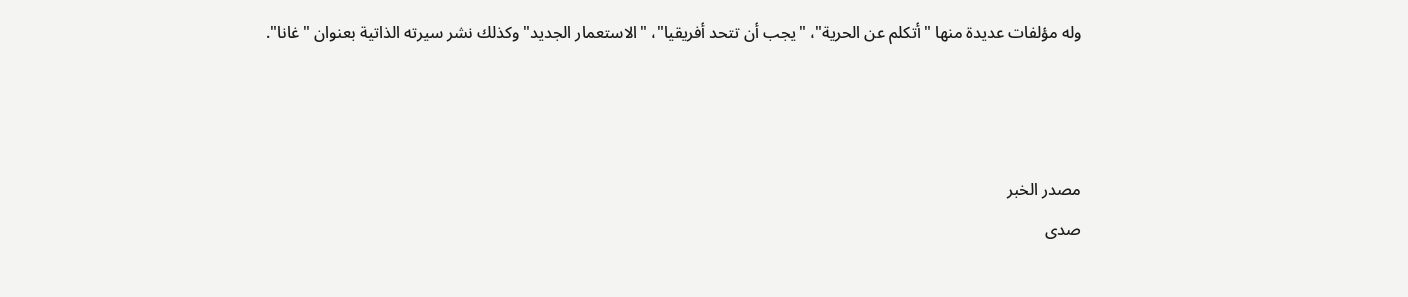وله مؤلفات عديدة منها "أتكلم عن الحرية"، "يجب أن تتحد أفريقيا"، "الاستعمار الجديد" وكذلك نشر سيرته الذاتية بعنوان "غانا".



مصدر الخبر
صدى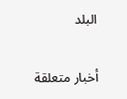البلد

أخبار متعلقة